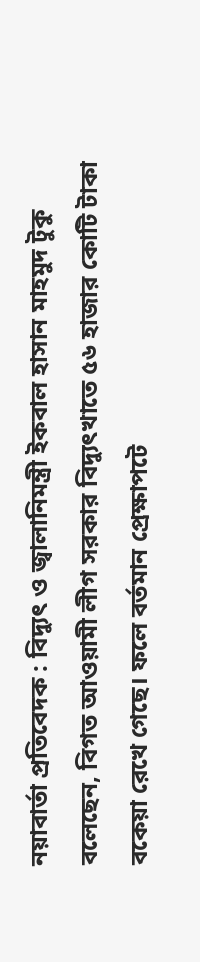নয়াবার্তা প্রতিবেদক : বিদ্যুৎ ও জ্বালানিমন্ত্রী ইকবাল হাসান মাহমুদ টুকু বলেছেন, বিগত আওয়ামী লীগ সরকার বিদ্যুৎখাতে ৫৬ হাজার কোটি টাকা বকেয়া রেখে গেছে। ফলে বর্তমান প্রেক্ষাপটে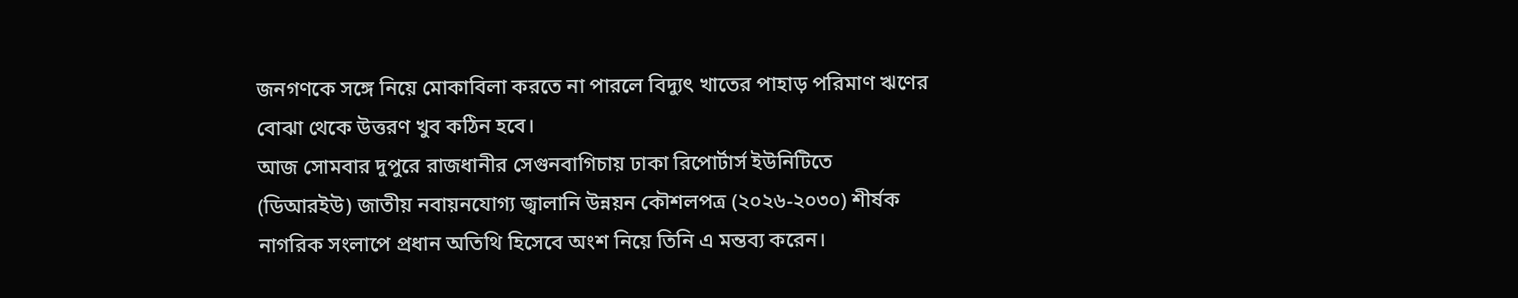জনগণকে সঙ্গে নিয়ে মোকাবিলা করতে না পারলে বিদ্যুৎ খাতের পাহাড় পরিমাণ ঋণের বোঝা থেকে উত্তরণ খুব কঠিন হবে।
আজ সোমবার দুপুরে রাজধানীর সেগুনবাগিচায় ঢাকা রিপোর্টার্স ইউনিটিতে (ডিআরইউ) জাতীয় নবায়নযোগ্য জ্বালানি উন্নয়ন কৌশলপত্র (২০২৬-২০৩০) শীর্ষক নাগরিক সংলাপে প্রধান অতিথি হিসেবে অংশ নিয়ে তিনি এ মন্তব্য করেন।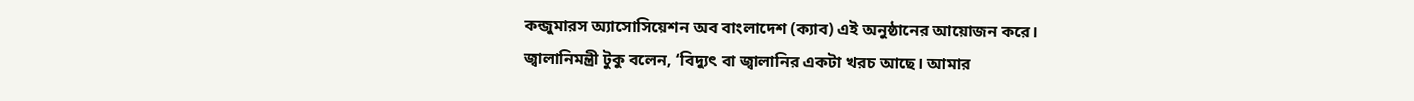কন্জুমারস অ্যাসোসিয়েশন অব বাংলাদেশ (ক্যাব) এই অনুষ্ঠানের আয়োজন করে।
জ্বালানিমন্ত্রী টুকু বলেন, ‘বিদ্যুৎ বা জ্বালানির একটা খরচ আছে। আমার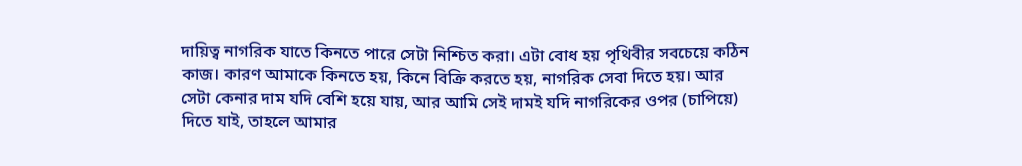দায়িত্ব নাগরিক যাতে কিনতে পারে সেটা নিশ্চিত করা। এটা বোধ হয় পৃথিবীর সবচেয়ে কঠিন কাজ। কারণ আমাকে কিনতে হয়, কিনে বিক্রি করতে হয়, নাগরিক সেবা দিতে হয়। আর সেটা কেনার দাম যদি বেশি হয়ে যায়, আর আমি সেই দামই যদি নাগরিকের ওপর (চাপিয়ে) দিতে যাই, তাহলে আমার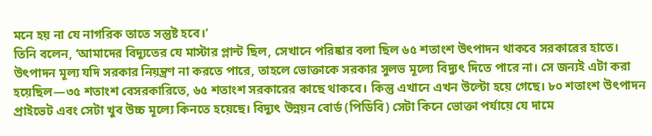মনে হয় না যে নাগরিক তাতে সন্তুষ্ট হবে।’
তিনি বলেন, ‘আমাদের বিদ্যুতের যে মাস্টার প্লান্ট ছিল, সেখানে পরিষ্কার বলা ছিল ৬৫ শতাংশ উৎপাদন থাকবে সরকারের হাতে। উৎপাদন মূল্য যদি সরকার নিয়ন্ত্রণ না করতে পারে, তাহলে ভোক্তাকে সরকার সুলভ মূল্যে বিদ্যুৎ দিতে পারে না। সে জন্যই এটা করা হয়েছিল—৩৫ শতাংশ বেসরকারিতে, ৬৫ শতাংশ সরকারের কাছে থাকবে। কিন্তু এখানে এখন উল্টো হয়ে গেছে। ৮০ শতাংশ উৎপাদন প্রাইভেট এবং সেটা খুব উচ্চ মূল্যে কিনতে হয়েছে। বিদ্যুৎ উন্নয়ন বোর্ড (পিডিবি) সেটা কিনে ভোক্তা পর্যায়ে যে দামে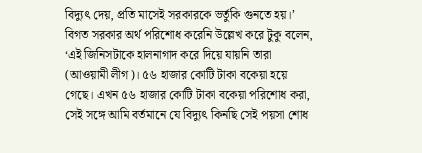বিদ্যুৎ দেয়, প্রতি মাসেই সরকারকে ভর্তুকি গুনতে হয়।’
বিগত সরকার অর্থ পরিশোধ করেনি উল্লেখ করে টুকু বলেন, ‘এই জিনিসটাকে হালনাগাদ করে দিয়ে যায়নি তারা (আওয়ামী লীগ)। ৫৬ হাজার কোটি টাকা বকেয়া হয়ে গেছে। এখন ৫৬ হাজার কোটি টাকা বকেয়া পরিশোধ করা, সেই সঙ্গে আমি বর্তমানে যে বিদ্যুৎ কিনছি সেই পয়সা শোধ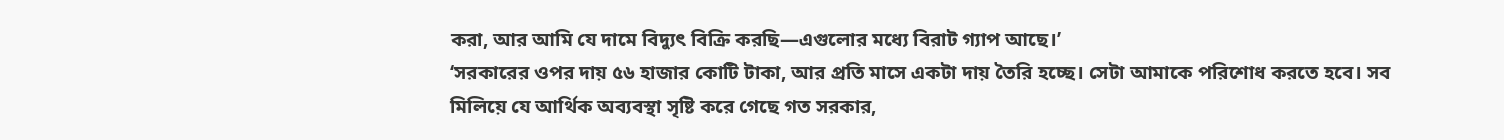করা, আর আমি যে দামে বিদ্যুৎ বিক্রি করছি—এগুলোর মধ্যে বিরাট গ্যাপ আছে।’
‘সরকারের ওপর দায় ৫৬ হাজার কোটি টাকা, আর প্রতি মাসে একটা দায় তৈরি হচ্ছে। সেটা আমাকে পরিশোধ করতে হবে। সব মিলিয়ে যে আর্থিক অব্যবস্থা সৃষ্টি করে গেছে গত সরকার,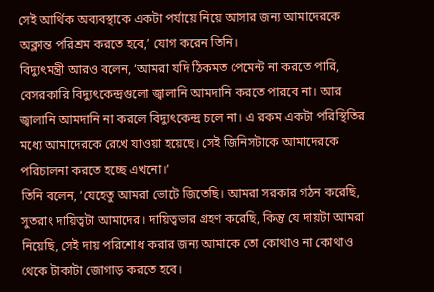সেই আর্থিক অব্যবস্থাকে একটা পর্যায়ে নিয়ে আসার জন্য আমাদেরকে অক্লান্ত পরিশ্রম করতে হবে,’ যোগ করেন তিনি।
বিদ্যুৎমন্ত্রী আরও বলেন, ‘আমরা যদি ঠিকমত পেমেন্ট না করতে পারি, বেসরকারি বিদ্যুৎকেন্দ্রগুলো জ্বালানি আমদানি করতে পারবে না। আর জ্বালানি আমদানি না করলে বিদ্যুৎকেন্দ্র চলে না। এ রকম একটা পরিস্থিতির মধ্যে আমাদেরকে রেখে যাওয়া হয়েছে। সেই জিনিসটাকে আমাদেরকে পরিচালনা করতে হচ্ছে এখনো।’
তিনি বলেন, ‘যেহেতু আমরা ভোটে জিতেছি। আমরা সরকার গঠন করেছি, সুতরাং দায়িত্বটা আমাদের। দায়িত্বভার গ্রহণ করেছি, কিন্তু যে দায়টা আমরা নিয়েছি, সেই দায় পরিশোধ করার জন্য আমাকে তো কোথাও না কোথাও থেকে টাকাটা জোগাড় করতে হবে।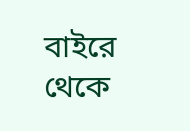বাইরে থেকে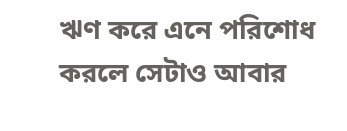ঋণ করে এনে পরিশোধ করলে সেটাও আবার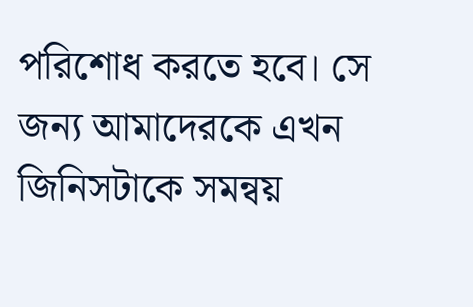পরিশোধ করতে হবে। সে জন্য আমাদেরকে এখন জিনিসটাকে সমন্বয়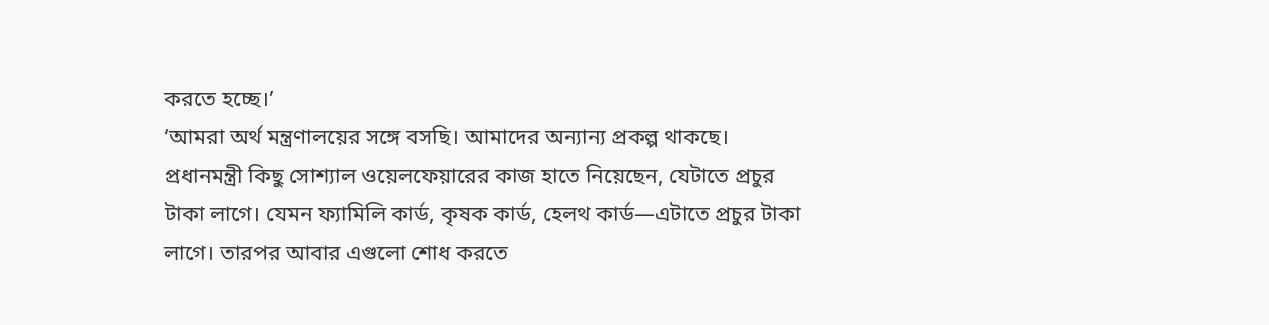করতে হচ্ছে।’
‘আমরা অর্থ মন্ত্রণালয়ের সঙ্গে বসছি। আমাদের অন্যান্য প্রকল্প থাকছে। প্রধানমন্ত্রী কিছু সোশ্যাল ওয়েলফেয়ারের কাজ হাতে নিয়েছেন, যেটাতে প্রচুর টাকা লাগে। যেমন ফ্যামিলি কার্ড, কৃষক কার্ড, হেলথ কার্ড—এটাতে প্রচুর টাকা লাগে। তারপর আবার এগুলো শোধ করতে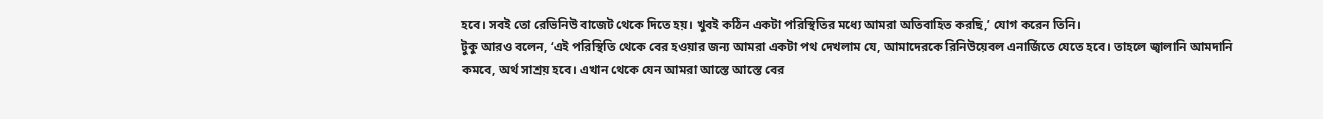হবে। সবই তো রেভিনিউ বাজেট থেকে দিতে হয়। খুবই কঠিন একটা পরিস্থিতির মধ্যে আমরা অতিবাহিত করছি,’ যোগ করেন তিনি।
টুকু আরও বলেন, ‘এই পরিস্থিতি থেকে বের হওয়ার জন্য আমরা একটা পথ দেখলাম যে, আমাদেরকে রিনিউয়েবল এনার্জিতে যেতে হবে। তাহলে জ্বালানি আমদানি কমবে, অর্থ সাশ্রয় হবে। এখান থেকে যেন আমরা আস্তে আস্তে বের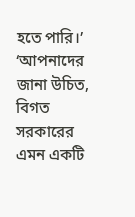হতে পারি।’
‘আপনাদের জানা উচিত, বিগত সরকারের এমন একটি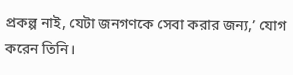প্রকল্প নাই, যেটা জনগণকে সেবা করার জন্য,’ যোগ করেন তিনি।